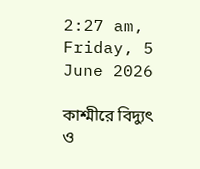2:27 am, Friday, 5 June 2026

কাশ্মীরে বিদ্যুৎ ও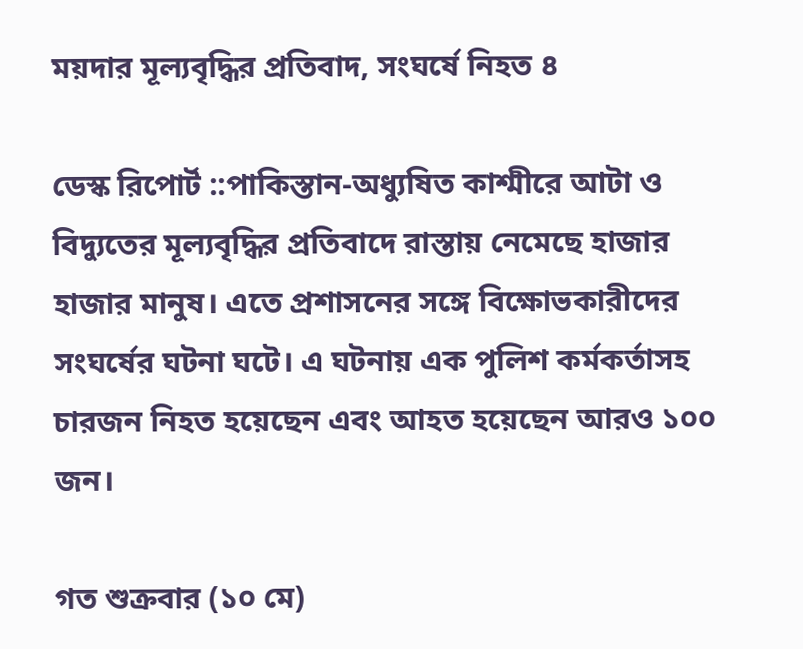ময়দার মূল্যবৃদ্ধির প্রতিবাদ, সংঘর্ষে নিহত ৪

ডেস্ক রিপোর্ট ::পাকিস্তান-অধ্যুষিত কাশ্মীরে আটা ও বিদ্যুতের মূল্যবৃদ্ধির প্রতিবাদে রাস্তায় নেমেছে হাজার হাজার মানুষ। এতে প্রশাসনের সঙ্গে বিক্ষোভকারীদের সংঘর্ষের ঘটনা ঘটে। এ ঘটনায় এক পুলিশ কর্মকর্তাসহ চারজন নিহত হয়েছেন এবং আহত হয়েছেন আরও ১০০ জন।

গত শুক্রবার (১০ মে)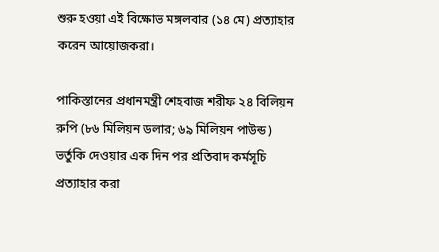শুরু হওয়া এই বিক্ষোভ মঙ্গলবার (১৪ মে) প্রত্যাহার করেন আয়োজকরা।

পাকিস্তানের প্রধানমন্ত্রী শেহবাজ শরীফ ২৪ বিলিয়ন রুপি (৮৬ মিলিয়ন ডলার; ৬৯ মিলিয়ন পাউন্ড) ভর্তুকি দেওয়ার এক দিন পর প্রতিবাদ কর্মসূচি প্রত্যাহার করা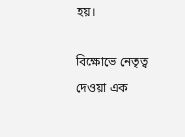হয়।

বিক্ষোভে নেতৃত্ব দেওয়া এক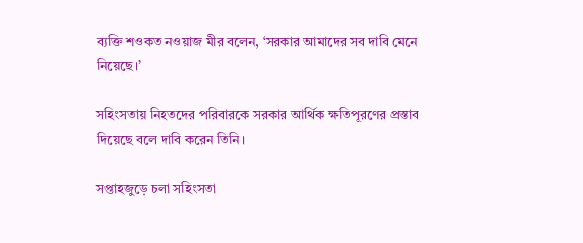ব্যক্তি শওকত নওয়াজ মীর বলেন, ‘সরকার আমাদের সব দাবি মেনে নিয়েছে।’

সহিংসতায় নিহতদের পরিবারকে সরকার আর্থিক ক্ষতিপূরণের প্রস্তাব দিয়েছে বলে দাবি করেন তিনি।

সপ্তাহজুড়ে চলা সহিংসতা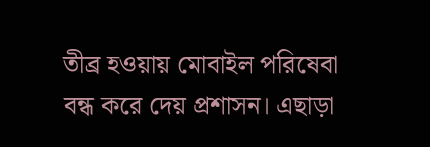তীব্র হওয়ায় মোবাইল পরিষেবা বন্ধ করে দেয় প্রশাসন। এছাড়া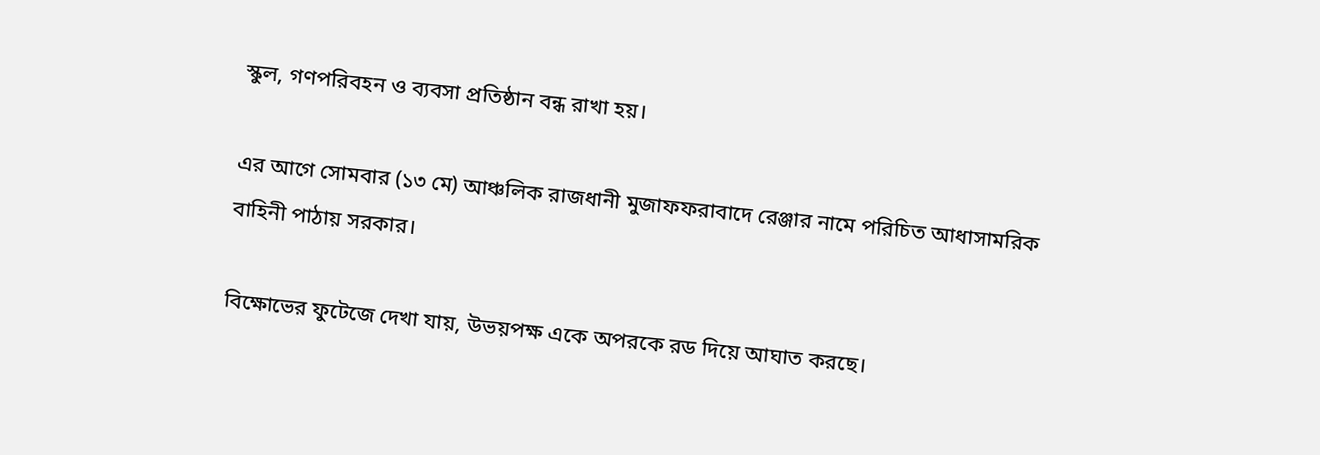স্কুল, গণপরিবহন ও ব্যবসা প্রতিষ্ঠান বন্ধ রাখা হয়।

এর আগে সোমবার (১৩ মে) আঞ্চলিক রাজধানী মুজাফফরাবাদে রেঞ্জার নামে পরিচিত আধাসামরিক বাহিনী পাঠায় সরকার।

বিক্ষোভের ফুটেজে দেখা যায়, উভয়পক্ষ একে অপরকে রড দিয়ে আঘাত করছে।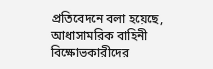প্রতিবেদনে বলা হয়েছে, আধাসামরিক বাহিনী বিক্ষোভকারীদের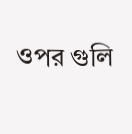ওপর গুলি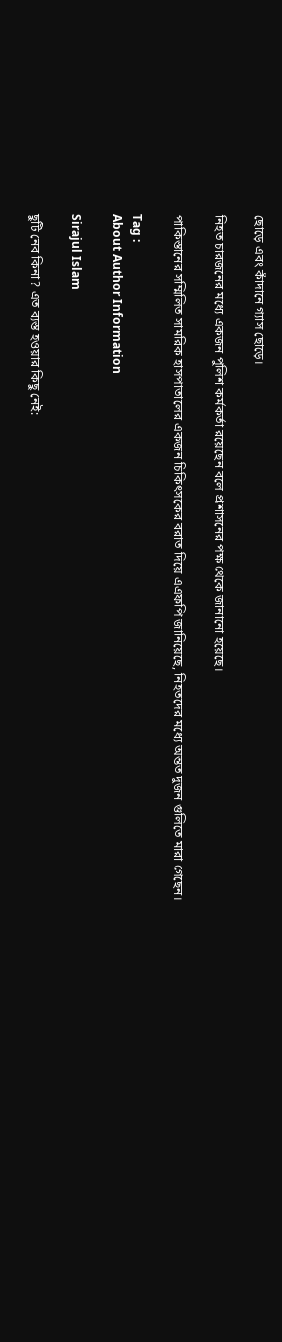ছোড়ে এবং কাঁদানে গ্যাস ছোড়ে।

নিহত চারজনের মধ্যে একজন পুলিশ কর্মকর্তা রয়েছেন বলে প্রশাসনের পক্ষ থেকে জানানো হয়েছে।

পাকিস্তানের সম্মিলিত সামরিক হাসপাতালের একজন চিকিৎসকের বরাত দিয়ে এএফপি জানিয়েছে, নিহতদের মধ্যে অন্তত দুজন গুলিতে মারা গেছেন।

Tag :
About Author Information

Sirajul Islam

ছুটি নেব কিনা? এত ব্যস্ত হওয়ার কিছু নেই: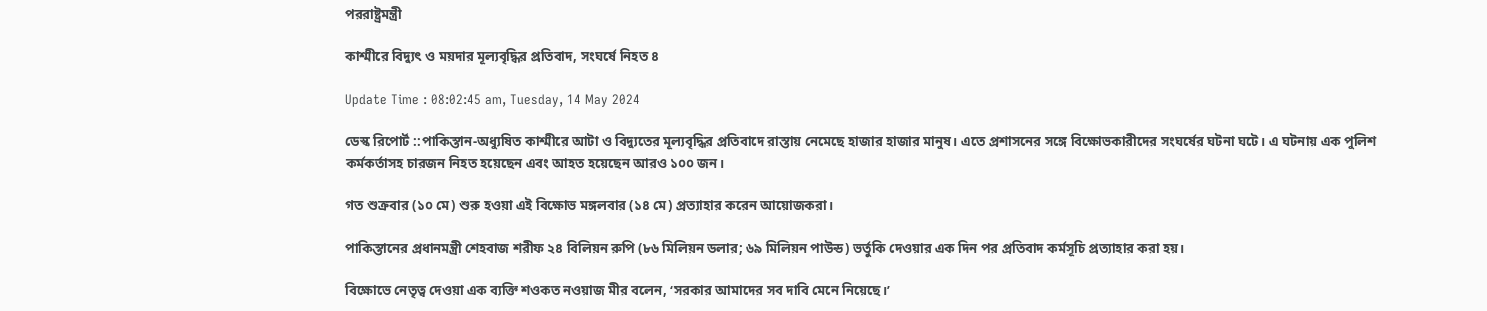পররাষ্ট্রমন্ত্রী

কাশ্মীরে বিদ্যুৎ ও ময়দার মূল্যবৃদ্ধির প্রতিবাদ, সংঘর্ষে নিহত ৪

Update Time : 08:02:45 am, Tuesday, 14 May 2024

ডেস্ক রিপোর্ট ::পাকিস্তান-অধ্যুষিত কাশ্মীরে আটা ও বিদ্যুতের মূল্যবৃদ্ধির প্রতিবাদে রাস্তায় নেমেছে হাজার হাজার মানুষ। এতে প্রশাসনের সঙ্গে বিক্ষোভকারীদের সংঘর্ষের ঘটনা ঘটে। এ ঘটনায় এক পুলিশ কর্মকর্তাসহ চারজন নিহত হয়েছেন এবং আহত হয়েছেন আরও ১০০ জন।

গত শুক্রবার (১০ মে) শুরু হওয়া এই বিক্ষোভ মঙ্গলবার (১৪ মে) প্রত্যাহার করেন আয়োজকরা।

পাকিস্তানের প্রধানমন্ত্রী শেহবাজ শরীফ ২৪ বিলিয়ন রুপি (৮৬ মিলিয়ন ডলার; ৬৯ মিলিয়ন পাউন্ড) ভর্তুকি দেওয়ার এক দিন পর প্রতিবাদ কর্মসূচি প্রত্যাহার করা হয়।

বিক্ষোভে নেতৃত্ব দেওয়া এক ব্যক্তি শওকত নওয়াজ মীর বলেন, ‘সরকার আমাদের সব দাবি মেনে নিয়েছে।’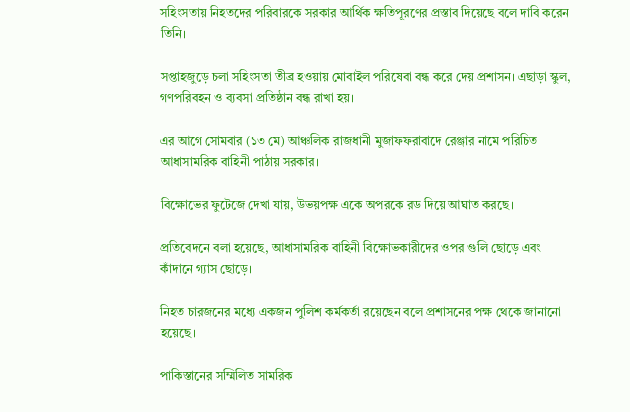সহিংসতায় নিহতদের পরিবারকে সরকার আর্থিক ক্ষতিপূরণের প্রস্তাব দিয়েছে বলে দাবি করেন তিনি।

সপ্তাহজুড়ে চলা সহিংসতা তীব্র হওয়ায় মোবাইল পরিষেবা বন্ধ করে দেয় প্রশাসন। এছাড়া স্কুল, গণপরিবহন ও ব্যবসা প্রতিষ্ঠান বন্ধ রাখা হয়।

এর আগে সোমবার (১৩ মে) আঞ্চলিক রাজধানী মুজাফফরাবাদে রেঞ্জার নামে পরিচিত আধাসামরিক বাহিনী পাঠায় সরকার।

বিক্ষোভের ফুটেজে দেখা যায়, উভয়পক্ষ একে অপরকে রড দিয়ে আঘাত করছে।

প্রতিবেদনে বলা হয়েছে, আধাসামরিক বাহিনী বিক্ষোভকারীদের ওপর গুলি ছোড়ে এবং কাঁদানে গ্যাস ছোড়ে।

নিহত চারজনের মধ্যে একজন পুলিশ কর্মকর্তা রয়েছেন বলে প্রশাসনের পক্ষ থেকে জানানো হয়েছে।

পাকিস্তানের সম্মিলিত সামরিক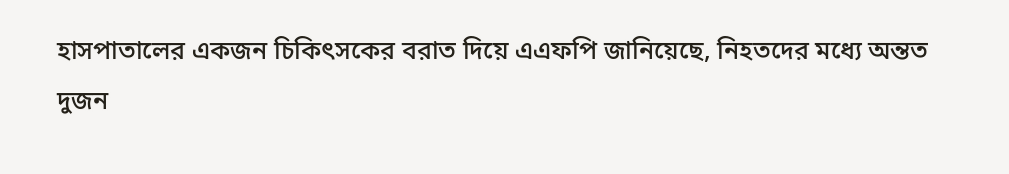হাসপাতালের একজন চিকিৎসকের বরাত দিয়ে এএফপি জানিয়েছে, নিহতদের মধ্যে অন্তত দুজন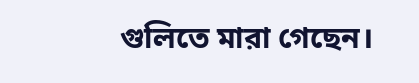গুলিতে মারা গেছেন।